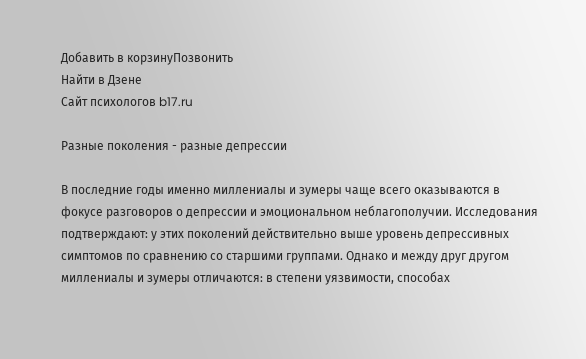Добавить в корзинуПозвонить
Найти в Дзене
Сайт психологов b17.ru

Разные поколения - разные депрессии

В последние годы именно миллениалы и зумеры чаще всего оказываются в фокусе разговоров о депрессии и эмоциональном неблагополучии. Исследования подтверждают: у этих поколений действительно выше уровень депрессивных симптомов по сравнению со старшими группами. Однако и между друг другом миллениалы и зумеры отличаются: в степени уязвимости, способах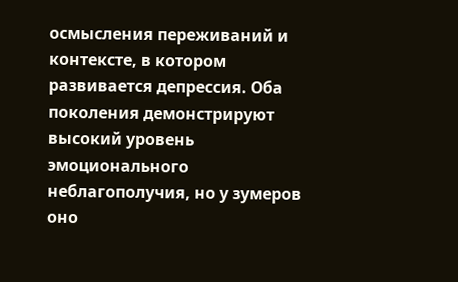осмысления переживаний и контексте, в котором развивается депрессия. Оба поколения демонстрируют высокий уровень эмоционального неблагополучия, но у зумеров оно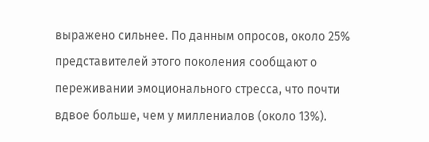выражено сильнее. По данным опросов, около 25% представителей этого поколения сообщают о переживании эмоционального стресса, что почти вдвое больше, чем у миллениалов (около 13%).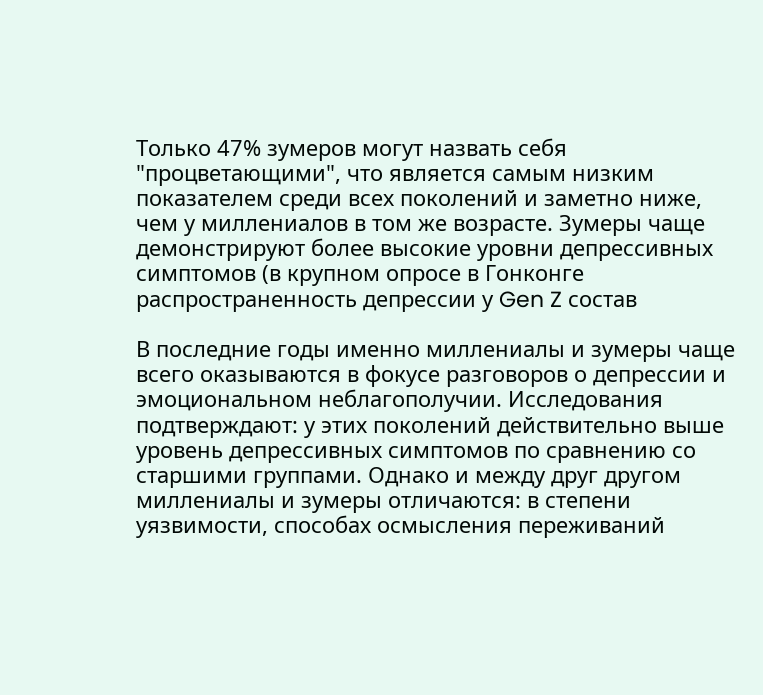Только 47% зумеров могут назвать себя "процветающими", что является самым низким показателем среди всех поколений и заметно ниже, чем у миллениалов в том же возрасте. Зумеры чаще демонстрируют более высокие уровни депрессивных симптомов (в крупном опросе в Гонконге распространенность депрессии у Gen Z состав

В последние годы именно миллениалы и зумеры чаще всего оказываются в фокусе разговоров о депрессии и эмоциональном неблагополучии. Исследования подтверждают: у этих поколений действительно выше уровень депрессивных симптомов по сравнению со старшими группами. Однако и между друг другом миллениалы и зумеры отличаются: в степени уязвимости, способах осмысления переживаний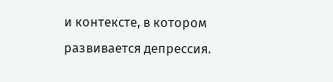и контексте, в котором развивается депрессия.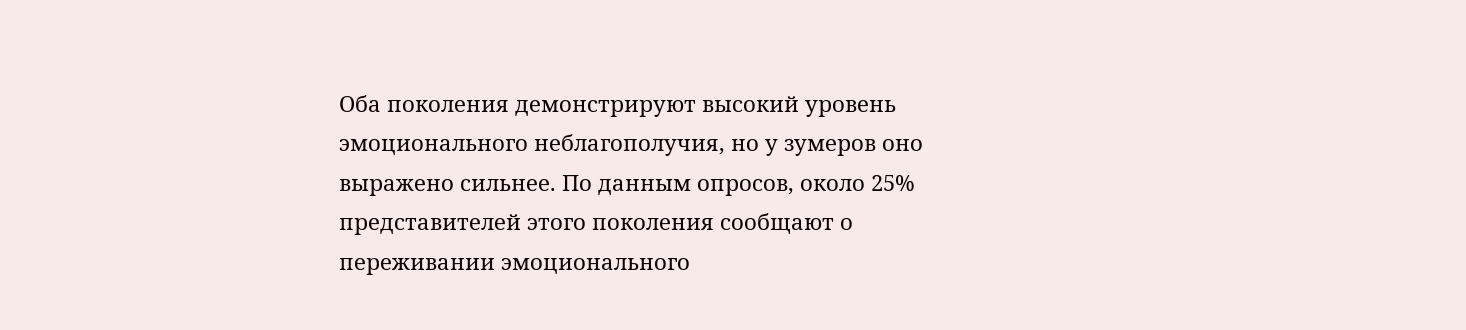Оба поколения демонстрируют высокий уровень эмоционального неблагополучия, но у зумеров оно выражено сильнее. По данным опросов, около 25% представителей этого поколения сообщают о переживании эмоционального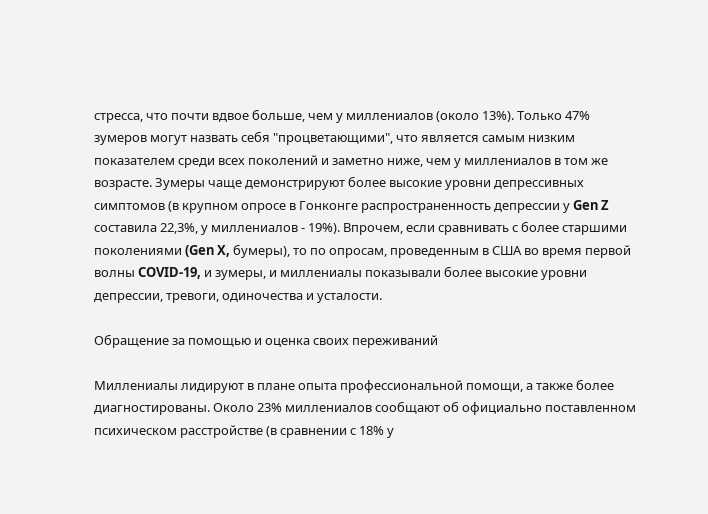стресса, что почти вдвое больше, чем у миллениалов (около 13%). Только 47% зумеров могут назвать себя "процветающими", что является самым низким показателем среди всех поколений и заметно ниже, чем у миллениалов в том же возрасте. Зумеры чаще демонстрируют более высокие уровни депрессивных симптомов (в крупном опросе в Гонконге распространенность депрессии у Gen Z составила 22,3%, у миллениалов - 19%). Впрочем, если сравнивать с более старшими поколениями (Gen X, бумеры), то по опросам, проведенным в США во время первой волны COVID-19, и зумеры, и миллениалы показывали более высокие уровни депрессии, тревоги, одиночества и усталости.

Обращение за помощью и оценка своих переживаний

Миллениалы лидируют в плане опыта профессиональной помощи, а также более диагностированы. Около 23% миллениалов сообщают об официально поставленном психическом расстройстве (в сравнении с 18% у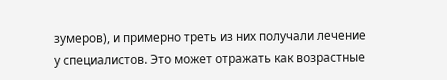зумеров), и примерно треть из них получали лечение у специалистов. Это может отражать как возрастные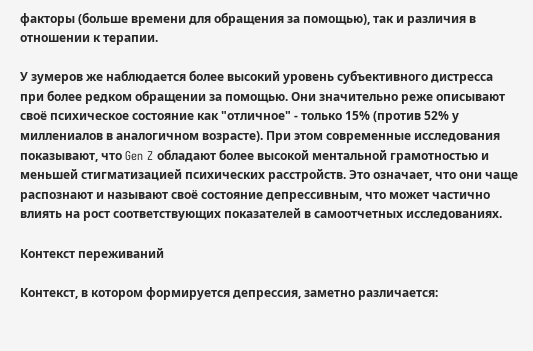факторы (больше времени для обращения за помощью), так и различия в отношении к терапии.

У зумеров же наблюдается более высокий уровень субъективного дистресса при более редком обращении за помощью. Они значительно реже описывают своё психическое состояние как "отличное" - только 15% (против 52% у миллениалов в аналогичном возрасте). При этом современные исследования показывают, что Gen Z обладают более высокой ментальной грамотностью и меньшей стигматизацией психических расстройств. Это означает, что они чаще распознают и называют своё состояние депрессивным, что может частично влиять на рост соответствующих показателей в самоотчетных исследованиях.

Контекст переживаний

Контекст, в котором формируется депрессия, заметно различается: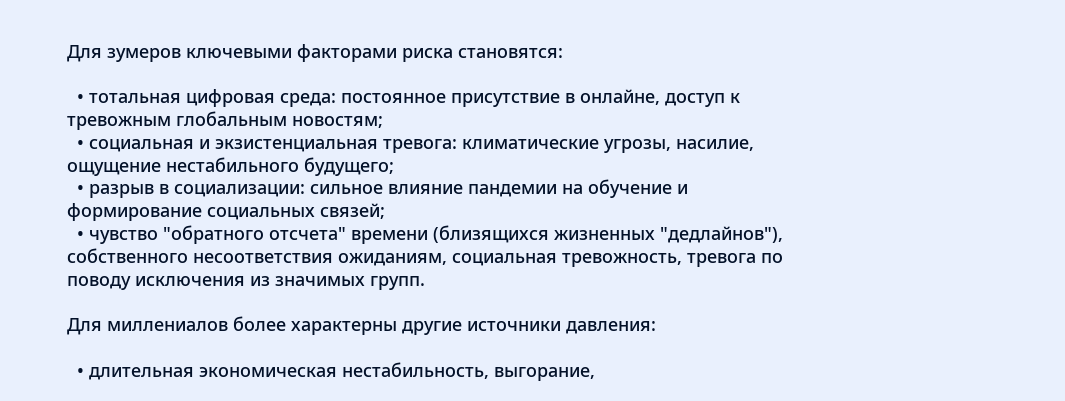Для зумеров ключевыми факторами риска становятся:

  • тотальная цифровая среда: постоянное присутствие в онлайне, доступ к тревожным глобальным новостям;
  • социальная и экзистенциальная тревога: климатические угрозы, насилие, ощущение нестабильного будущего;
  • разрыв в социализации: сильное влияние пандемии на обучение и формирование социальных связей;
  • чувство "обратного отсчета" времени (близящихся жизненных "дедлайнов"), собственного несоответствия ожиданиям, социальная тревожность, тревога по поводу исключения из значимых групп.

Для миллениалов более характерны другие источники давления:

  • длительная экономическая нестабильность, выгорание,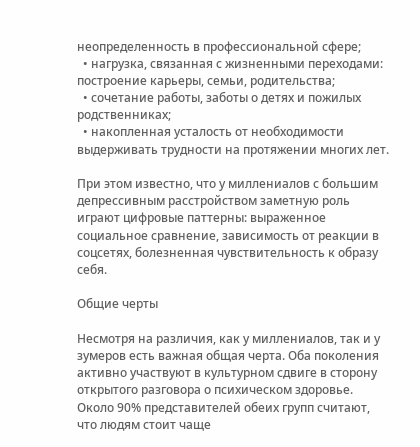неопределенность в профессиональной сфере;
  • нагрузка, связанная с жизненными переходами: построение карьеры, семьи, родительства;
  • сочетание работы, заботы о детях и пожилых родственниках;
  • накопленная усталость от необходимости выдерживать трудности на протяжении многих лет.

При этом известно, что у миллениалов с большим депрессивным расстройством заметную роль играют цифровые паттерны: выраженное социальное сравнение, зависимость от реакции в соцсетях, болезненная чувствительность к образу себя.

Общие черты

Несмотря на различия, как у миллениалов, так и у зумеров есть важная общая черта. Оба поколения активно участвуют в культурном сдвиге в сторону открытого разговора о психическом здоровье. Около 90% представителей обеих групп считают, что людям стоит чаще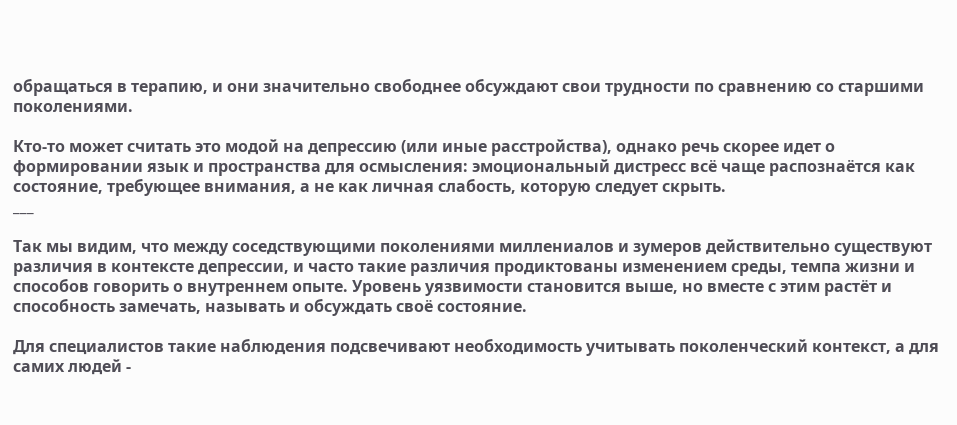обращаться в терапию, и они значительно свободнее обсуждают свои трудности по сравнению со старшими поколениями.

Кто-то может считать это модой на депрессию (или иные расстройства), однако речь скорее идет о формировании язык и пространства для осмысления: эмоциональный дистресс всё чаще распознаётся как состояние, требующее внимания, а не как личная слабость, которую следует скрыть.
___

Так мы видим, что между соседствующими поколениями миллениалов и зумеров действительно существуют различия в контексте депрессии, и часто такие различия продиктованы изменением среды, темпа жизни и способов говорить о внутреннем опыте. Уровень уязвимости становится выше, но вместе с этим растёт и способность замечать, называть и обсуждать своё состояние.

Для специалистов такие наблюдения подсвечивают необходимость учитывать поколенческий контекст, а для самих людей -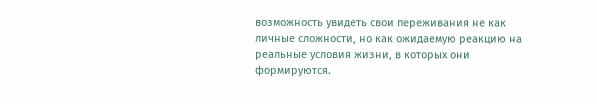возможность увидеть свои переживания не как личные сложности, но как ожидаемую реакцию на реальные условия жизни, в которых они формируются.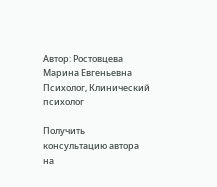Автор: Ростовцева Марина Евгеньевна
Психолог, Клинический психолог

Получить консультацию автора на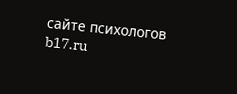сайте психологов b17.ru